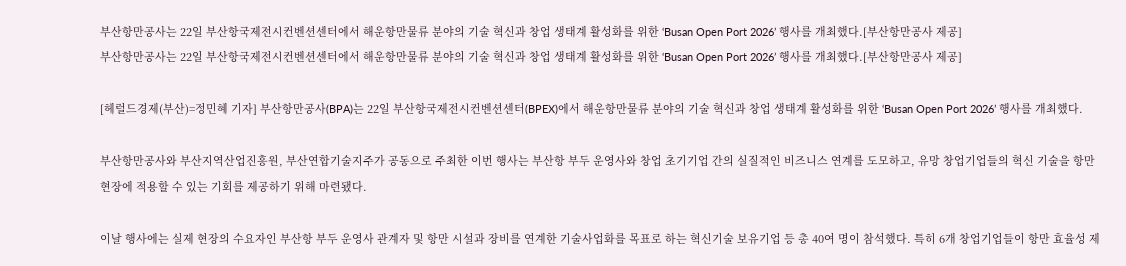부산항만공사는 22일 부산항국제전시컨벤션센터에서 해운항만물류 분야의 기술 혁신과 창업 생태계 활성화를 위한 ‘Busan Open Port 2026’ 행사를 개최했다.[부산항만공사 제공]
부산항만공사는 22일 부산항국제전시컨벤션센터에서 해운항만물류 분야의 기술 혁신과 창업 생태계 활성화를 위한 ‘Busan Open Port 2026’ 행사를 개최했다.[부산항만공사 제공]

[헤럴드경제(부산)=정민혜 기자] 부산항만공사(BPA)는 22일 부산항국제전시컨벤션센터(BPEX)에서 해운항만물류 분야의 기술 혁신과 창업 생태계 활성화를 위한 ‘Busan Open Port 2026’ 행사를 개최했다.

부산항만공사와 부산지역산업진흥원, 부산연합기술지주가 공동으로 주최한 이번 행사는 부산항 부두 운영사와 창업 초기기업 간의 실질적인 비즈니스 연계를 도모하고, 유망 창업기업들의 혁신 기술을 항만 현장에 적용할 수 있는 기회를 제공하기 위해 마련됐다.

이날 행사에는 실제 현장의 수요자인 부산항 부두 운영사 관계자 및 항만 시설과 장비를 연계한 기술사업화를 목표로 하는 혁신기술 보유기업 등 총 40여 명이 참석했다. 특히 6개 창업기업들이 항만 효율성 제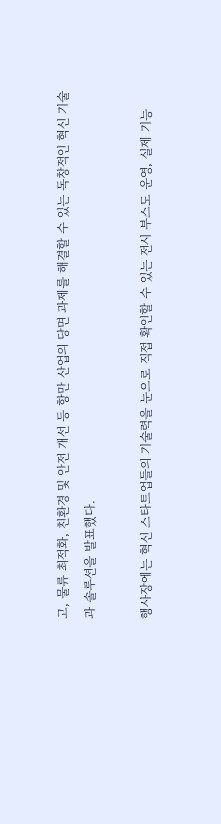고, 물류 최적화, 친환경 및 안전 개선 등 항만 산업의 당면 과제를 해결할 수 있는 독창적인 혁신 기술과 솔루션을 발표했다.

행사장에는 혁신 스타트업들의 기술력을 눈으로 직접 확인할 수 있는 전시 부스도 운영, 실제 기능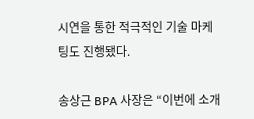시연을 통한 적극적인 기술 마케팅도 진행됐다.

송상근 BPA 사장은 “이번에 소개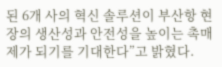된 6개 사의 혁신 솔루션이 부산항 현장의 생산성과 안전성을 높이는 촉매제가 되기를 기대한다”고 밝혔다.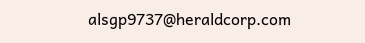alsgp9737@heraldcorp.com